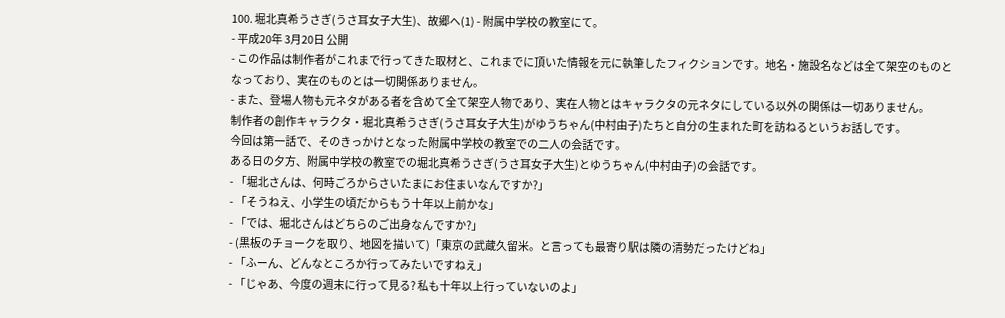100. 堀北真希うさぎ(うさ耳女子大生)、故郷へ(1) - 附属中学校の教室にて。
- 平成20年 3月20日 公開
- この作品は制作者がこれまで行ってきた取材と、これまでに頂いた情報を元に執筆したフィクションです。地名・施設名などは全て架空のものとなっており、実在のものとは一切関係ありません。
- また、登場人物も元ネタがある者を含めて全て架空人物であり、実在人物とはキャラクタの元ネタにしている以外の関係は一切ありません。
制作者の創作キャラクタ・堀北真希うさぎ(うさ耳女子大生)がゆうちゃん(中村由子)たちと自分の生まれた町を訪ねるというお話しです。
今回は第一話で、そのきっかけとなった附属中学校の教室での二人の会話です。
ある日の夕方、附属中学校の教室での堀北真希うさぎ(うさ耳女子大生)とゆうちゃん(中村由子)の会話です。
- 「堀北さんは、何時ごろからさいたまにお住まいなんですか?」
- 「そうねえ、小学生の頃だからもう十年以上前かな」
- 「では、堀北さんはどちらのご出身なんですか?」
- (黒板のチョークを取り、地図を描いて)「東京の武蔵久留米。と言っても最寄り駅は隣の清勢だったけどね」
- 「ふーん、どんなところか行ってみたいですねえ」
- 「じゃあ、今度の週末に行って見る? 私も十年以上行っていないのよ」